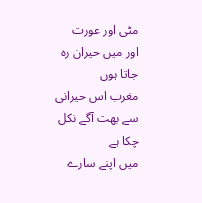مڻی اور عورت
اور ميں حيران ره جاتا ہوں
مغرب اس حيرانی سے بهت آگے نکل چکا ہے
ميں اپنے سارے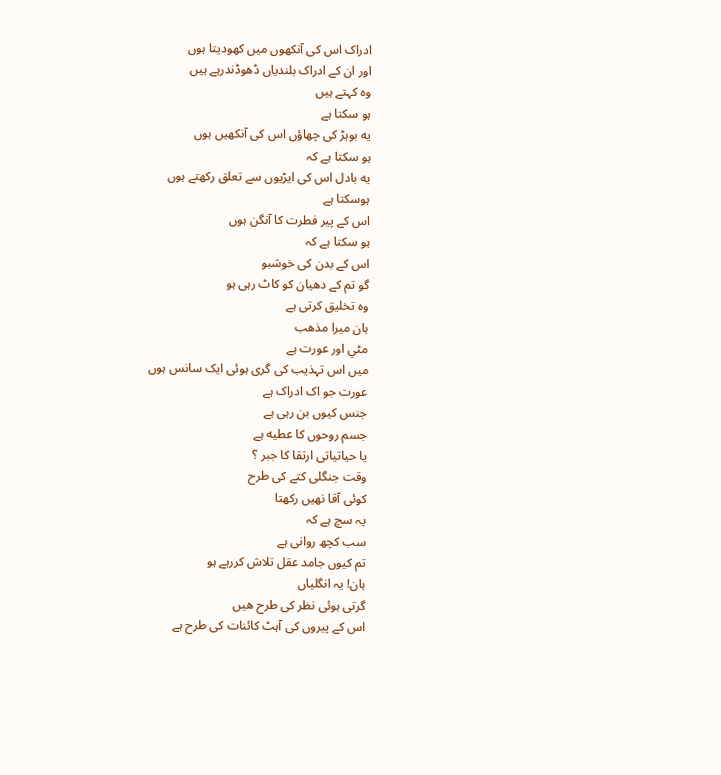ادراک اس کی آنکهوں ميں کهوديتا ہوں
اور ان کے ادراک بلندياں ڈهوڈندرہے ہيں
وه کہتے ہيں
ہو سکتا ہے
يه بوہڑ کی چھاؤں اس کی آنکهيں ہوں
ہو سکتا ہے کہ
يه بادل اس کی ايڑيوں سے تعلق رکهتے ہوں
ہوسکتا ہے
اس کے پير فطرت کا آنگن ہوں
ہو سکتا ہے کہ
اس کے بدن کی خوشبو
گو تم کے دهيان کو کاٹ رہی ہو
وه تخليق کرتی ہے
ہان ميرا مذهب
مڻي اور عورت ہے
ميں اس تہذيب کی گری ہوئی ايک سانس ہوں
عورت جو اک ادراک ہے
جنس کيوں بن رہی ہے
جسم روحوں کا عطيه ہے
يا حياتياتی ارتقا کا جبر ؟
وقت جنگلی کتے کی طرح
کوئی آقا نهيں رکھتا
يہ سچ ہے کہ
سب کچھ روانی ہے
تم کيوں جامد عقل تلاش کررہے ہو
ہان! يہ انگلياں
گرتی ہوئی نظر کی طرح هيں
اس کے پيروں کی آہٹ کائنات کی طرح ہے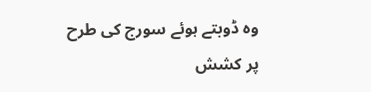وه ڈوبتے ہوئے سورج کی طرح
پر کشش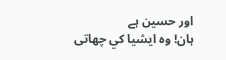اور حسين ہے
ہان! وه ايشيا کي چهاتی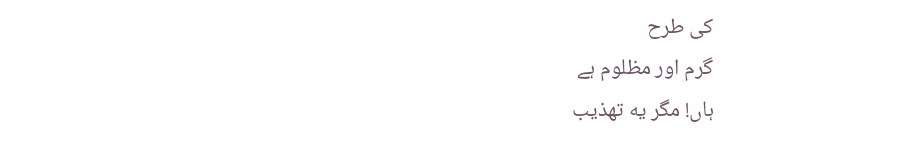کی طرح
گرم اور مظلوم ہے
ہاں! مگر يه تهذيب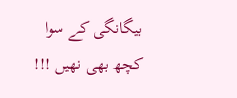بيگانگی کے سوا کچھ بهی نهيں !!!